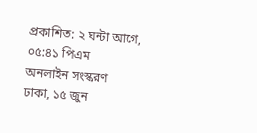প্রকাশিত: ২ ঘন্টা আগে, ০৫:৪১ পিএম
অনলাইন সংস্করণ
ঢাকা, ১৫ জুন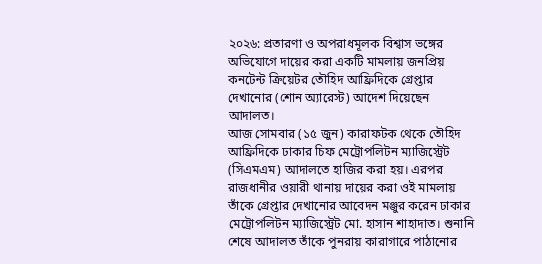২০২৬: প্রতারণা ও অপরাধমূলক বিশ্বাস ভঙ্গের অভিযোগে দায়ের করা একটি মামলায় জনপ্রিয় কনটেন্ট ক্রিয়েটর তৌহিদ আফ্রিদিকে গ্রেপ্তার দেখানোর (শোন অ্যারেস্ট) আদেশ দিয়েছেন আদালত।
আজ সোমবার (১৫ জুন) কারাফটক থেকে তৌহিদ আফ্রিদিকে ঢাকার চিফ মেট্রোপলিটন ম্যাজিস্ট্রেট (সিএমএম) আদালতে হাজির করা হয়। এরপর রাজধানীর ওয়ারী থানায় দায়ের করা ওই মামলায় তাঁকে গ্রেপ্তার দেখানোর আবেদন মঞ্জুর করেন ঢাকার মেট্রোপলিটন ম্যাজিস্ট্রেট মো. হাসান শাহাদাত। শুনানি শেষে আদালত তাঁকে পুনরায় কারাগারে পাঠানোর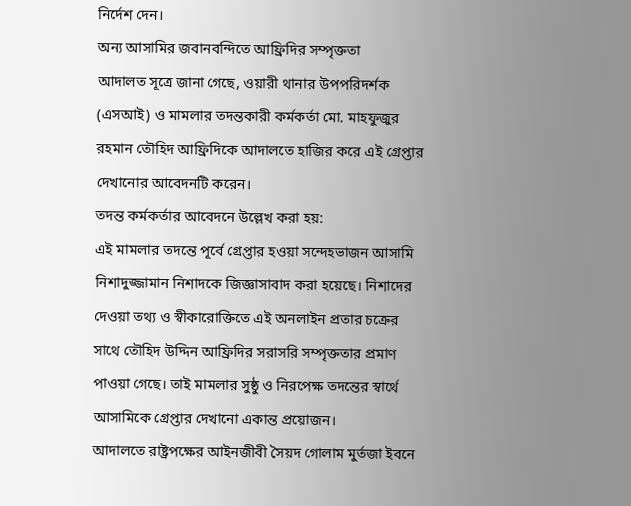নির্দেশ দেন।
অন্য আসামির জবানবন্দিতে আফ্রিদির সম্পৃক্ততা
আদালত সূত্রে জানা গেছে, ওয়ারী থানার উপপরিদর্শক (এসআই) ও মামলার তদন্তকারী কর্মকর্তা মো. মাহফুজুর রহমান তৌহিদ আফ্রিদিকে আদালতে হাজির করে এই গ্রেপ্তার দেখানোর আবেদনটি করেন।
তদন্ত কর্মকর্তার আবেদনে উল্লেখ করা হয়:
এই মামলার তদন্তে পূর্বে গ্রেপ্তার হওয়া সন্দেহভাজন আসামি নিশাদুজ্জামান নিশাদকে জিজ্ঞাসাবাদ করা হয়েছে। নিশাদের দেওয়া তথ্য ও স্বীকারোক্তিতে এই অনলাইন প্রতার চক্রের সাথে তৌহিদ উদ্দিন আফ্রিদির সরাসরি সম্পৃক্ততার প্রমাণ পাওয়া গেছে। তাই মামলার সুষ্ঠু ও নিরপেক্ষ তদন্তের স্বার্থে আসামিকে গ্রেপ্তার দেখানো একান্ত প্রয়োজন।
আদালতে রাষ্ট্রপক্ষের আইনজীবী সৈয়দ গোলাম মুর্তজা ইবনে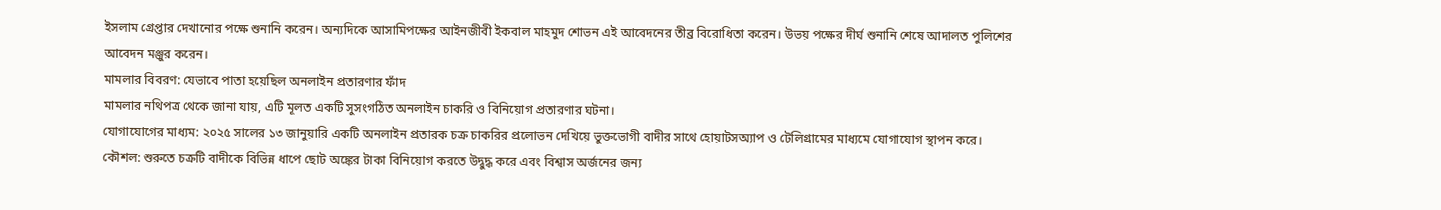ইসলাম গ্রেপ্তার দেখানোর পক্ষে শুনানি করেন। অন্যদিকে আসামিপক্ষের আইনজীবী ইকবাল মাহমুদ শোভন এই আবেদনের তীব্র বিরোধিতা করেন। উভয় পক্ষের দীর্ঘ শুনানি শেষে আদালত পুলিশের আবেদন মঞ্জুর করেন।
মামলার বিবরণ: যেভাবে পাতা হয়েছিল অনলাইন প্রতারণার ফাঁদ
মামলার নথিপত্র থেকে জানা যায়, এটি মূলত একটি সুসংগঠিত অনলাইন চাকরি ও বিনিয়োগ প্রতারণার ঘটনা।
যোগাযোগের মাধ্যম: ২০২৫ সালের ১৩ জানুয়ারি একটি অনলাইন প্রতারক চক্র চাকরির প্রলোভন দেখিয়ে ভুক্তভোগী বাদীর সাথে হোয়াটসঅ্যাপ ও টেলিগ্রামের মাধ্যমে যোগাযোগ স্থাপন করে।
কৌশল: শুরুতে চক্রটি বাদীকে বিভিন্ন ধাপে ছোট অঙ্কের টাকা বিনিয়োগ করতে উদ্বুদ্ধ করে এবং বিশ্বাস অর্জনের জন্য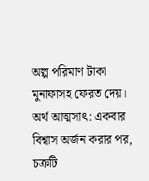অল্প পরিমাণ টাকা মুনাফাসহ ফেরত দেয়।
অর্থ আত্মসাৎ: একবার বিশ্বাস অর্জন করার পর, চক্রটি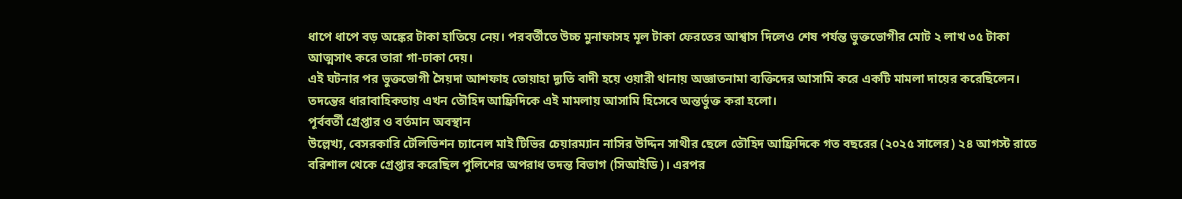ধাপে ধাপে বড় অঙ্কের টাকা হাতিয়ে নেয়। পরবর্তীতে উচ্চ মুনাফাসহ মূল টাকা ফেরতের আশ্বাস দিলেও শেষ পর্যন্ত ভুক্তভোগীর মোট ২ লাখ ৩৫ টাকা আত্মসাৎ করে তারা গা-ঢাকা দেয়।
এই ঘটনার পর ভুক্তভোগী সৈয়দা আশফাহ তোয়াহা দ্যূতি বাদী হয়ে ওয়ারী থানায় অজ্ঞাতনামা ব্যক্তিদের আসামি করে একটি মামলা দায়ের করেছিলেন। তদন্তের ধারাবাহিকতায় এখন তৌহিদ আফ্রিদিকে এই মামলায় আসামি হিসেবে অন্তর্ভুক্ত করা হলো।
পূর্ববর্তী গ্রেপ্তার ও বর্তমান অবস্থান
উল্লেখ্য, বেসরকারি টেলিভিশন চ্যানেল মাই টিভির চেয়ারম্যান নাসির উদ্দিন সাথীর ছেলে তৌহিদ আফ্রিদিকে গত বছরের (২০২৫ সালের) ২৪ আগস্ট রাতে বরিশাল থেকে গ্রেপ্তার করেছিল পুলিশের অপরাধ তদন্ত বিভাগ (সিআইডি)। এরপর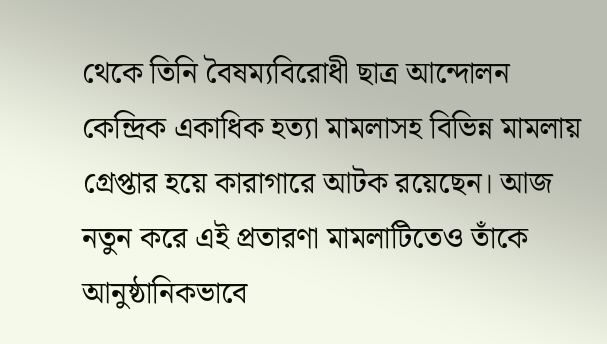থেকে তিনি বৈষম্যবিরোধী ছাত্র আন্দোলন কেন্দ্রিক একাধিক হত্যা মামলাসহ বিভিন্ন মামলায় গ্রেপ্তার হয়ে কারাগারে আটক রয়েছেন। আজ নতুন করে এই প্রতারণা মামলাটিতেও তাঁকে আনুষ্ঠানিকভাবে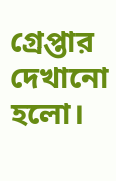গ্রেপ্তার দেখানো হলো।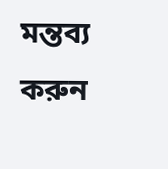মন্তব্য করুন